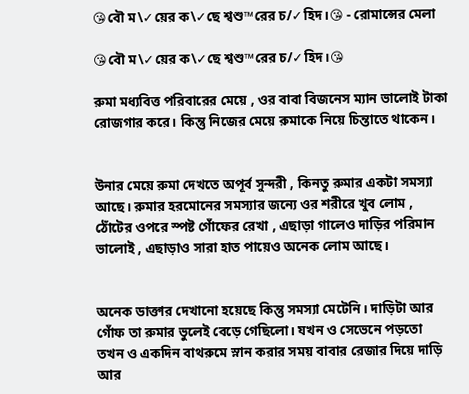😘বৌ ম\✓য়ের ক\✓ছে শ্বশু™রের চ/✓হিদ।😘 - রোমান্সের মেলা

😘বৌ ম\✓য়ের ক\✓ছে শ্বশু™রের চ/✓হিদ।😘

রুমা মধ্যবিত্ত পরিবারের মেয়ে , ওর বাবা বিজনেস ম্যান ভালোই টাকা রোজগার করে। কিন্তু নিজের মেয়ে রুমাকে নিয়ে চিন্তাতে থাকেন।


উনার মেয়ে রুমা দেখতে অপূর্ব সুন্দরী , কিনতু রুমার একটা সমস্যা আছে। রুমার হরমোনের সমস্যার জন্যে ওর শরীরে খুব লোম , ঠোঁটের ওপরে স্পষ্ট গোঁফের রেখা , এছাড়া গালেও দাড়ির পরিমান ভালোই , এছাড়াও সারা হাত পায়েও অনেক লোম আছে।


অনেক ডাক্তার দেখানো হয়েছে কিন্তু সমস্যা মেটেনি। দাড়িটা আর গোঁফ তা রুমার ভুলেই বেড়ে গেছিলো। যখন ও সেভেনে পড়তো তখন ও একদিন বাথরুমে স্নান করার সময় বাবার রেজার দিয়ে দাড়ি আর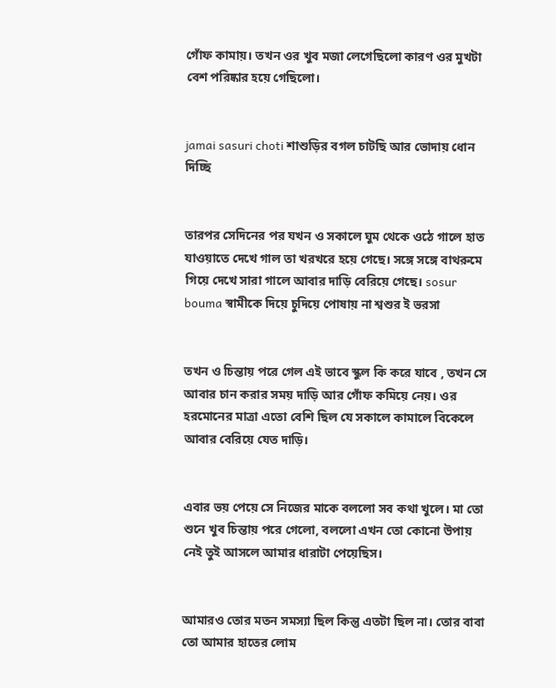গোঁফ কামায়। তখন ওর খুব মজা লেগেছিলো কারণ ওর মুখটা বেশ পরিষ্কার হয়ে গেছিলো।


jamai sasuri choti শাশুড়ির বগল চাটছি আর ভোদায় ধোন দিচ্ছি


তারপর সেদিনের পর যখন ও সকালে ঘুম থেকে ওঠে গালে হাত যাওয়াতে দেখে গাল তা খরখরে হয়ে গেছে। সঙ্গে সঙ্গে বাথরুমে গিয়ে দেখে সারা গালে আবার দাড়ি বেরিয়ে গেছে। sosur bouma স্বামীকে দিয়ে চুদিয়ে পোষায় না শ্বশুর ই ভরসা


তখন ও চিন্তায় পরে গেল এই ভাবে স্কুল কি করে যাবে , তখন সে আবার চান করার সময় দাড়ি আর গোঁফ কমিয়ে নেয়। ওর হরমোনের মাত্রা এতো বেশি ছিল যে সকালে কামালে বিকেলে আবার বেরিয়ে যেত দাড়ি।


এবার ভয় পেয়ে সে নিজের মাকে বললো সব কথা খুলে। মা তো শুনে খুব চিন্তায় পরে গেলো, বললো এখন তো কোনো উপায় নেই তুই আসলে আমার ধারাটা পেয়েছিস।


আমারও তোর মতন সমস্যা ছিল কিন্তু এতটা ছিল না। তোর বাবা তো আমার হাতের লোম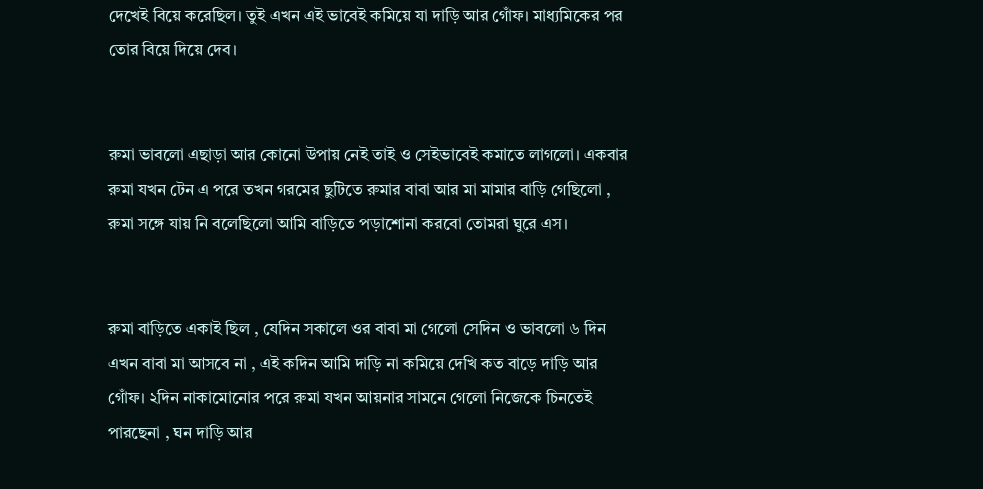দেখেই বিয়ে করেছিল। তুই এখন এই ভাবেই কমিয়ে যা দাড়ি আর গোঁফ। মাধ্যমিকের পর তোর বিয়ে দিয়ে দেব।


রুমা ভাবলো এছাড়া আর কোনো উপায় নেই তাই ও সেইভাবেই কমাতে লাগলো। একবার রুমা যখন টেন এ পরে তখন গরমের ছুটিতে রুমার বাবা আর মা মামার বাড়ি গেছিলো , রুমা সঙ্গে যায় নি বলেছিলো আমি বাড়িতে পড়াশোনা করবো তোমরা ঘুরে এস।


রুমা বাড়িতে একাই ছিল , যেদিন সকালে ওর বাবা মা গেলো সেদিন ও ভাবলো ৬ দিন এখন বাবা মা আসবে না , এই কদিন আমি দাড়ি না কমিয়ে দেখি কত বাড়ে দাড়ি আর গোঁফ। ২দিন নাকামোনোর পরে রুমা যখন আয়নার সামনে গেলো নিজেকে চিনতেই পারছেনা , ঘন দাড়ি আর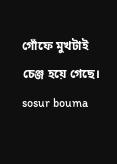গোঁফে মুখটাই চেঞ্জ হয়ে গেছে। sosur bouma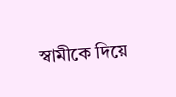স্বামীকে দিয়ে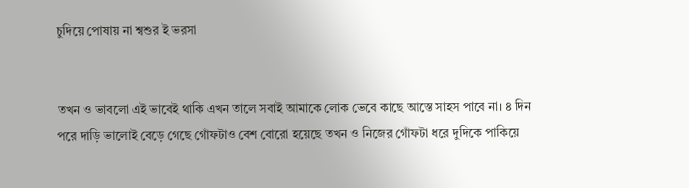চুদিয়ে পোষায় না শ্বশুর ই ভরসা


তখন ও ভাবলো এই ভাবেই থাকি এখন তালে সবাই আমাকে লোক ভেবে কাছে আস্তে সাহস পাবে না। ৪ দিন পরে দাড়ি ভালোই বেড়ে গেছে গোঁফটাও বেশ বোরো হয়েছে তখন ও নিজের গোঁফটা ধরে দুদিকে পাকিয়ে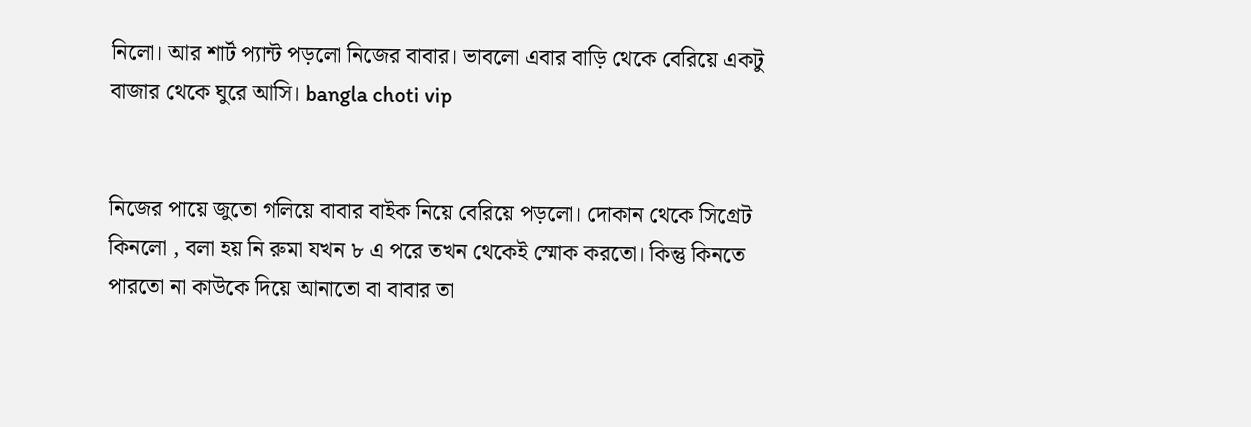নিলো। আর শার্ট প্যান্ট পড়লো নিজের বাবার। ভাবলো এবার বাড়ি থেকে বেরিয়ে একটু বাজার থেকে ঘুরে আসি। bangla choti vip


নিজের পায়ে জুতো গলিয়ে বাবার বাইক নিয়ে বেরিয়ে পড়লো। দোকান থেকে সিগ্রেট কিনলো , বলা হয় নি রুমা যখন ৮ এ পরে তখন থেকেই স্মোক করতো। কিন্তু কিনতে পারতো না কাউকে দিয়ে আনাতো বা বাবার তা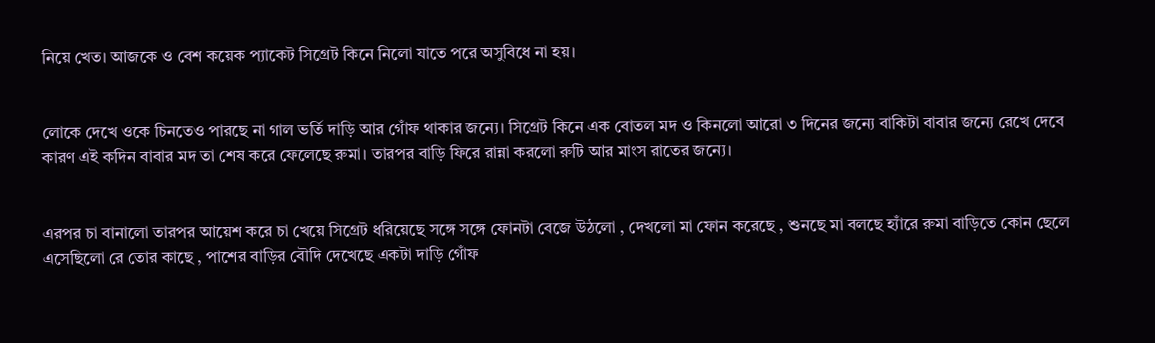নিয়ে খেত। আজকে ও বেশ কয়েক প্যাকেট সিগ্রেট কিনে নিলো যাতে পরে অসুবিধে না হয়।


লোকে দেখে ওকে চিনতেও পারছে না গাল ভর্তি দাড়ি আর গোঁফ থাকার জন্যে। সিগ্রেট কিনে এক বোতল মদ ও কিনলো আরো ৩ দিনের জন্যে বাকিটা বাবার জন্যে রেখে দেবে কারণ এই কদিন বাবার মদ তা শেষ করে ফেলেছে রুমা। তারপর বাড়ি ফিরে রান্না করলো রুটি আর মাংস রাতের জন্যে।


এরপর চা বানালো তারপর আয়েশ করে চা খেয়ে সিগ্রেট ধরিয়েছে সঙ্গে সঙ্গে ফোনটা বেজে উঠলো , দেখলো মা ফোন করেছে , শুনছে মা বলছে হ্যাঁরে রুমা বাড়িতে কোন ছেলে এসেছিলো রে তোর কাছে , পাশের বাড়ির বৌদি দেখেছে একটা দাড়ি গোঁফ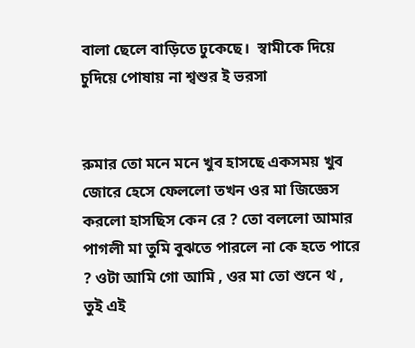বালা ছেলে বাড়িতে ঢুকেছে।  স্বামীকে দিয়ে চুদিয়ে পোষায় না শ্বশুর ই ভরসা


রুমার তো মনে মনে খুব হাসছে একসময় খুব জোরে হেসে ফেললো তখন ওর মা জিজ্ঞেস করলো হাসছিস কেন রে ? তো বললো আমার পাগলী মা তুমি বুঝতে পারলে না কে হতে পারে ? ওটা আমি গো আমি , ওর মা তো শুনে থ , তুই এই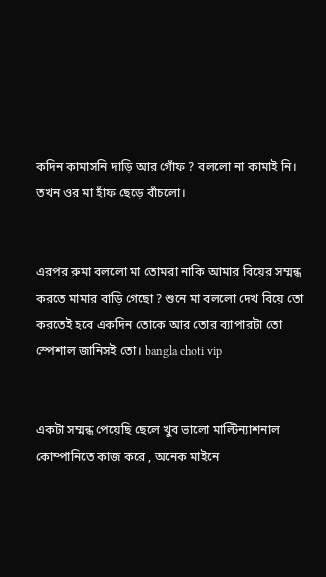কদিন কামাসনি দাড়ি আর গোঁফ ? বললো না কামাই নি। তখন ওর মা হাঁফ ছেড়ে বাঁচলো।


এরপর রুমা বললো মা তোমরা নাকি আমার বিয়ের সম্মন্ধ করতে মামার বাড়ি গেছো ? শুনে মা বললো দেখ বিয়ে তো করতেই হবে একদিন তোকে আর তোর ব্যাপারটা তো স্পেশাল জানিসই তো। bangla choti vip


একটা সম্মন্ধ পেয়েছি ছেলে খুব ভালো মাল্টিন্যাশনাল কোম্পানিতে কাজ করে , অনেক মাইনে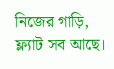নিজের গাড়ি, ফ্ল্যাট সব আছে।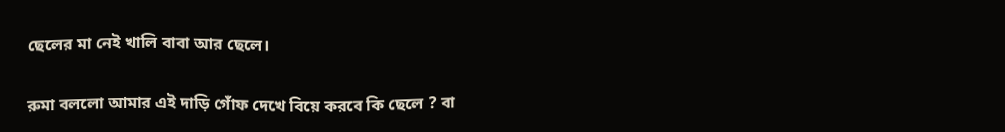ছেলের মা নেই খালি বাবা আর ছেলে।


রুমা বললো আমার এই দাড়ি গোঁফ দেখে বিয়ে করবে কি ছেলে ? বা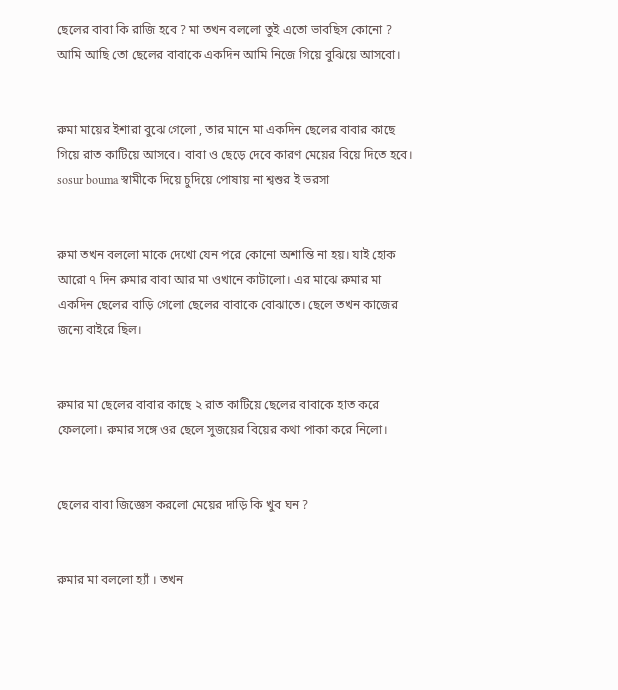ছেলের বাবা কি রাজি হবে ? মা তখন বললো তুই এতো ভাবছিস কোনো ? আমি আছি তো ছেলের বাবাকে একদিন আমি নিজে গিয়ে বুঝিয়ে আসবো।


রুমা মায়ের ইশারা বুঝে গেলো , তার মানে মা একদিন ছেলের বাবার কাছে গিয়ে রাত কাটিয়ে আসবে। বাবা ও ছেড়ে দেবে কারণ মেয়ের বিয়ে দিতে হবে। sosur bouma স্বামীকে দিয়ে চুদিয়ে পোষায় না শ্বশুর ই ভরসা


রুমা তখন বললো মাকে দেখো যেন পরে কোনো অশান্তি না হয়। যাই হোক আরো ৭ দিন রুমার বাবা আর মা ওখানে কাটালো। এর মাঝে রুমার মা একদিন ছেলের বাড়ি গেলো ছেলের বাবাকে বোঝাতে। ছেলে তখন কাজের জন্যে বাইরে ছিল।


রুমার মা ছেলের বাবার কাছে ২ রাত কাটিয়ে ছেলের বাবাকে হাত করে ফেললো। রুমার সঙ্গে ওর ছেলে সুজয়ের বিয়ের কথা পাকা করে নিলো।


ছেলের বাবা জিজ্ঞেস করলো মেয়ের দাড়ি কি খুব ঘন ?


রুমার মা বললো হ্যাঁ । তখন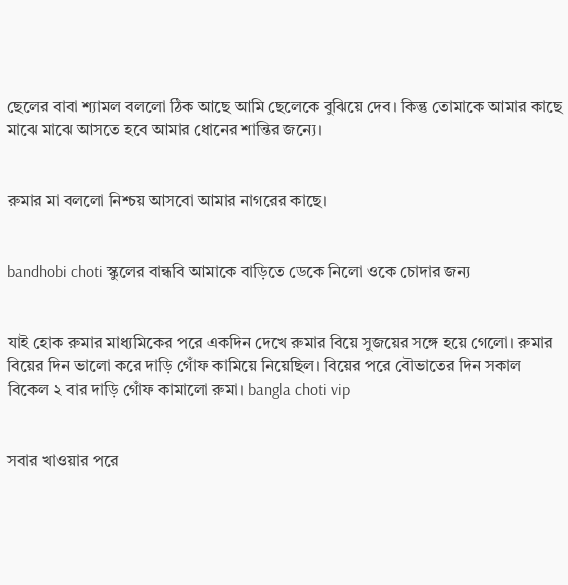ছেলের বাবা শ্যামল বললো ঠিক আছে আমি ছেলেকে বুঝিয়ে দেব। কিন্তু তোমাকে আমার কাছে মাঝে মাঝে আসতে হবে আমার ধোনের শান্তির জন্যে।


রুমার মা বললো নিশ্চয় আসবো আমার নাগরের কাছে।


bandhobi choti স্কুলের বান্ধবি আমাকে বাড়িতে ডেকে নিলো ওকে চোদার জন্য


যাই হোক রুমার মাধ্যমিকের পরে একদিন দেখে রুমার বিয়ে সুজয়ের সঙ্গে হয়ে গেলো। রুমার বিয়ের দিন ভালো করে দাড়ি গোঁফ কামিয়ে নিয়েছিল। বিয়ের পরে বৌভাতের দিন সকাল বিকেল ২ বার দাড়ি গোঁফ কামালো রুমা। bangla choti vip


সবার খাওয়ার পরে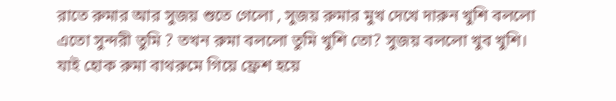রাতে রুমার আর সুজয় শুতে গেলো , সুজয় রুমার মুখ দেখে দারুন খুশি বললো এতো সুন্দরী তুমি ? তখন রুমা বললো তুমি খুশি তো? সুজয় বললো খুব খুশি। যাই হোক রুমা বাথরুমে গিয়ে ফ্রেশ হয়ে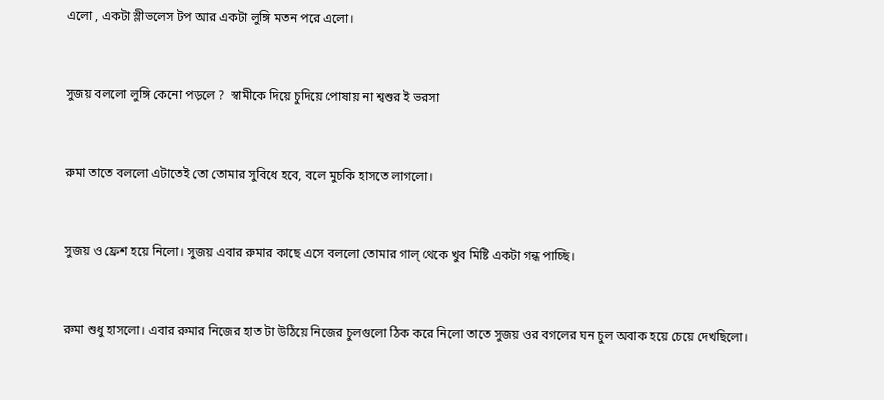এলো , একটা স্লীভলেস টপ আর একটা লুঙ্গি মতন পরে এলো।


সুজয় বললো লুঙ্গি কেনো পড়লে ?  স্বামীকে দিয়ে চুদিয়ে পোষায় না শ্বশুর ই ভরসা


রুমা তাতে বললো এটাতেই তো তোমার সুবিধে হবে, বলে মুচকি হাসতে লাগলো।


সুজয় ও ফ্রেশ হয়ে নিলো। সুজয় এবার রুমার কাছে এসে বললো তোমার গাল্ থেকে খুব মিষ্টি একটা গন্ধ পাচ্ছি।


রুমা শুধু হাসলো। এবার রুমার নিজের হাত টা উঠিয়ে নিজের চুলগুলো ঠিক করে নিলো তাতে সুজয় ওর বগলের ঘন চুল অবাক হয়ে চেয়ে দেখছিলো।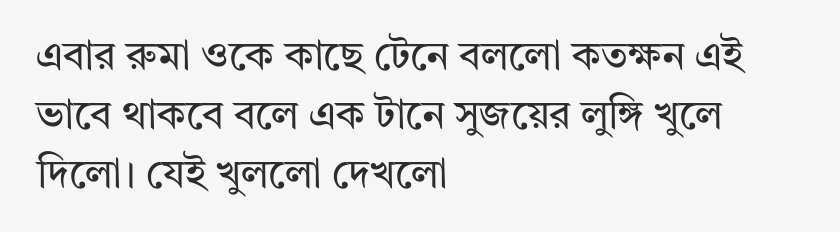এবার রুমা ওকে কাছে টেনে বললো কতক্ষন এই ভাবে থাকবে বলে এক টানে সুজয়ের লুঙ্গি খুলে দিলো। যেই খুললো দেখলো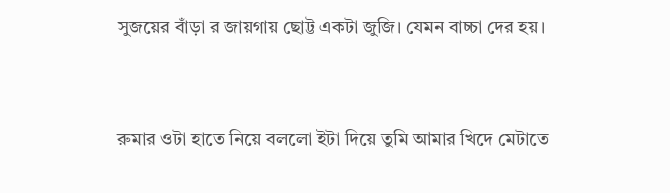সুজয়ের বাঁড়া র জায়গায় ছোট্ট একটা জুজি। যেমন বাচ্চা দের হয়।


রুমার ওটা হাতে নিয়ে বললো ইটা দিয়ে তুমি আমার খিদে মেটাতে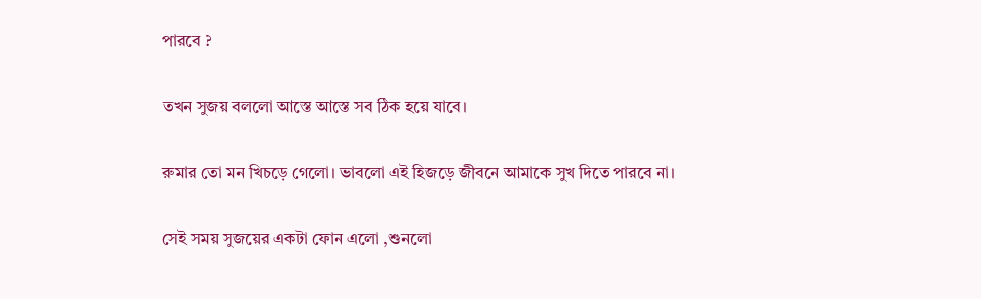পারবে ?


তখন সুজয় বললো আস্তে আস্তে সব ঠিক হয়ে যাবে।


রুমার তো মন খিচড়ে গেলো। ভাবলো এই হিজড়ে জীবনে আমাকে সুখ দিতে পারবে না।


সেই সময় সুজয়ের একটা ফোন এলো ,শুনলো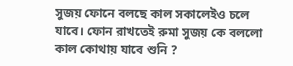সুজয় ফোনে বলছে কাল সকালেইও চলে যাবে। ফোন রাখতেই রুমা সুজয় কে বললো কাল কোথায় যাবে শুনি ?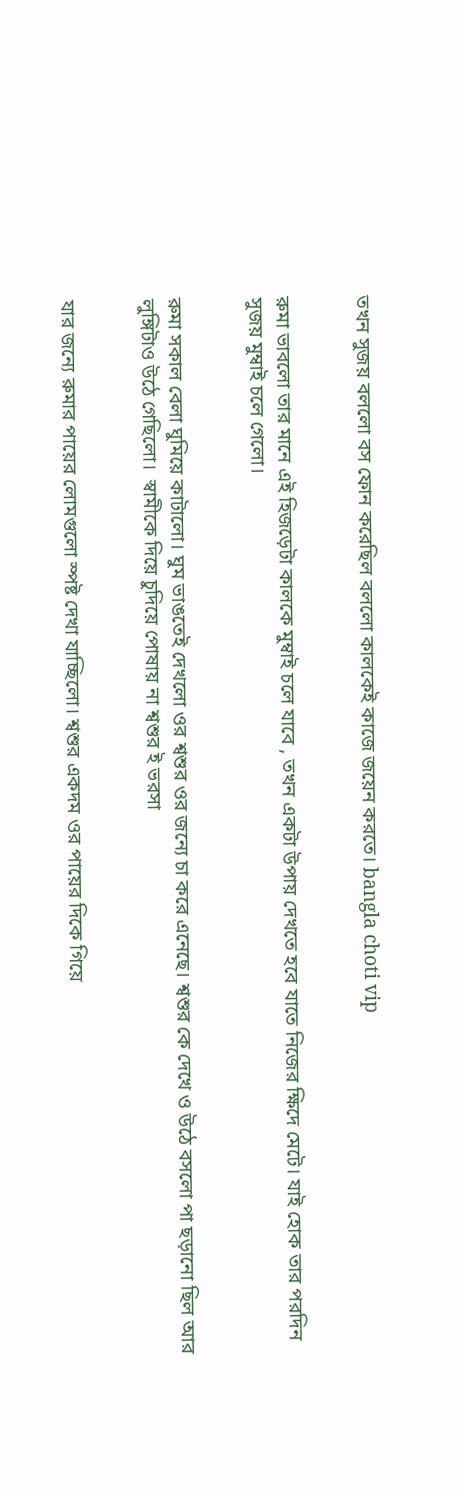তখন সুজয় বললো বস ফোন করেছিল বললো কালকেই কাজে জয়েন করতে। bangla choti vip


রুমা ভাবলো তার মানে এই হিজড়েটা কালকে মুম্বাই চলে যাবে , তখন একটা উপায় দেখতে হবে যাতে নিজের ক্ষিদে মেটে। যাই হোক তার পরদিন সুজয় মুম্বাই চলে গেলো।


রুমা সকাল বেলা ঘুমিয়ে কাটালো। ঘুম ভাঙতেই দেখলো ওর শ্বশুর ওর জন্যে চা করে এনেছে। শ্বশুর কে দেখে ও উঠে বসলো পা ছড়ানো ছিল আর লুঙ্গিটাও উঠে গেছিলো।  স্বামীকে দিয়ে চুদিয়ে পোষায় না শ্বশুর ই ভরসা


যার জন্যে রুমার পায়ের লোমগুলো স্পষ্ট দেখা যাচ্ছিলো। শ্বশুর একদম ওর পায়ের দিকে গিয়ে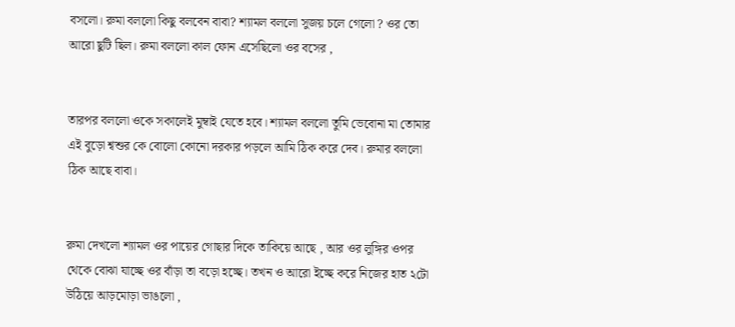বসলো। রুমা বললো কিছু বলবেন বাবা? শ্যামল বললো সুজয় চলে গেলো ? ওর তো আরো ছুটি ছিল। রুমা বললো কাল ফোন এসেছিলো ওর বসের ,


তারপর বললো ওকে সকালেই মুম্বাই যেতে হবে। শ্যামল বললো তুমি ভেবোনা মা তোমার এই বুড়ো শ্বশুর কে বোলো কোনো দরকার পড়লে আমি ঠিক করে দেব। রুমার বললো ঠিক আছে বাবা।


রুমা দেখলো শ্যামল ওর পায়ের গোছার দিকে তাকিয়ে আছে , আর ওর লুঙ্গির ওপর থেকে বোঝা যাচ্ছে ওর বাঁড়া তা বড়ো হচ্ছে। তখন ও আরো ইচ্ছে করে নিজের হাত ২টো উঠিয়ে আড়মোড়া ভাঙলো ,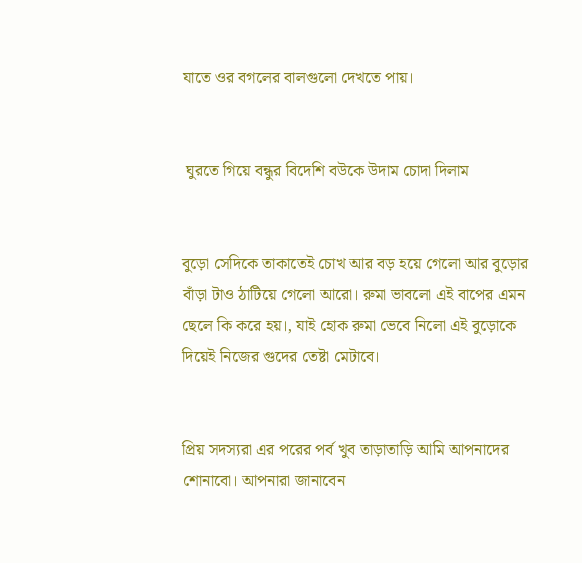যাতে ওর বগলের বালগুলো দেখতে পায়।


 ঘুরতে গিয়ে বন্ধুর বিদেশি বউকে উদাম চোদা দিলাম


বুড়ো সেদিকে তাকাতেই চোখ আর বড় হয়ে গেলো আর বুড়োর বাঁড়া টাও ঠাটিয়ে গেলো আরো। রুমা ভাবলো এই বাপের এমন ছেলে কি করে হয়।, যাই হোক রুমা ভেবে নিলো এই বুড়োকে দিয়েই নিজের গুদের তেষ্টা মেটাবে।


প্রিয় সদস্যরা এর পরের পর্ব খুব তাড়াতাড়ি আমি আপনাদের শোনাবো। আপনারা জানাবেন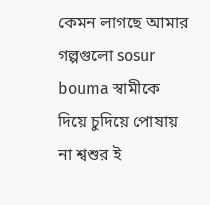কেমন লাগছে আমার গল্পগুলো sosur bouma স্বামীকে দিয়ে চুদিয়ে পোষায় না শ্বশুর ই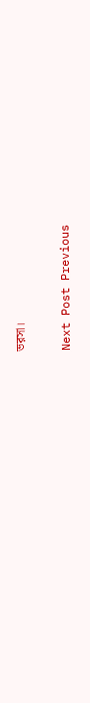ভরসা।

Next Post Previous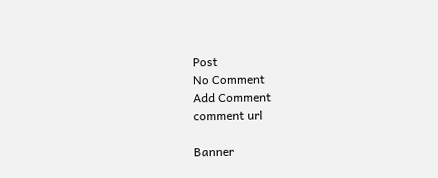Post
No Comment
Add Comment
comment url

Banner